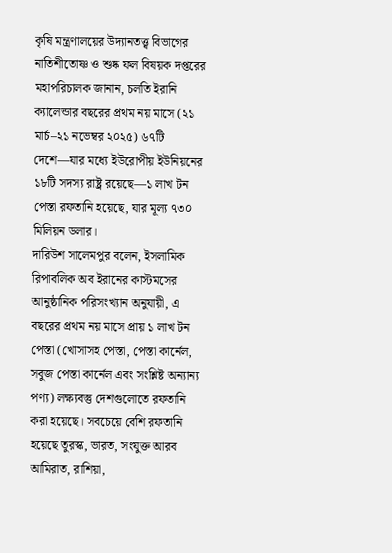কৃষি মন্ত্রণালয়ের উদ্যানতত্ত্ব বিভাগের নাতিশীতোষ্ণ ও শুষ্ক ফল বিষয়ক দপ্তরের মহাপরিচালক জানান, চলতি ইরানি ক্যালেন্ডার বছরের প্রথম নয় মাসে (২১ মার্চ–২১ নভেম্বর ২০২৫) ৬৭টি দেশে—যার মধ্যে ইউরোপীয় ইউনিয়নের ১৮টি সদস্য রাষ্ট্র রয়েছে—১ লাখ টন পেস্তা রফতানি হয়েছে, যার মূল্য ৭৩০ মিলিয়ন ডলার।
দারিউশ সালেমপুর বলেন, ইসলামিক রিপাবলিক অব ইরানের কাস্টমসের আনুষ্ঠানিক পরিসংখ্যান অনুযায়ী, এ বছরের প্রথম নয় মাসে প্রায় ১ লাখ টন পেস্তা (খোসাসহ পেস্তা, পেস্তা কার্নেল, সবুজ পেস্তা কার্নেল এবং সংশ্লিষ্ট অন্যান্য পণ্য) লক্ষ্যবস্তু দেশগুলোতে রফতানি করা হয়েছে। সবচেয়ে বেশি রফতানি হয়েছে তুরস্ক, ভারত, সংযুক্ত আরব আমিরাত, রাশিয়া,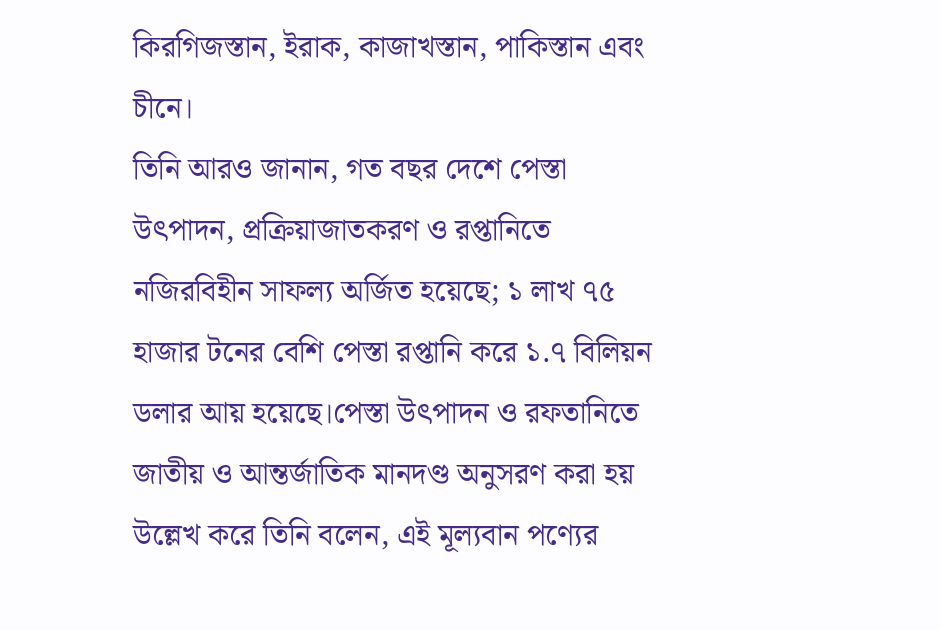কিরগিজস্তান, ইরাক, কাজাখস্তান, পাকিস্তান এবং চীনে।
তিনি আরও জানান, গত বছর দেশে পেস্তা উৎপাদন, প্রক্রিয়াজাতকরণ ও রপ্তানিতে নজিরবিহীন সাফল্য অর্জিত হয়েছে; ১ লাখ ৭৫ হাজার টনের বেশি পেস্তা রপ্তানি করে ১.৭ বিলিয়ন ডলার আয় হয়েছে।পেস্তা উৎপাদন ও রফতানিতে জাতীয় ও আন্তর্জাতিক মানদণ্ড অনুসরণ করা হয় উল্লেখ করে তিনি বলেন, এই মূল্যবান পণ্যের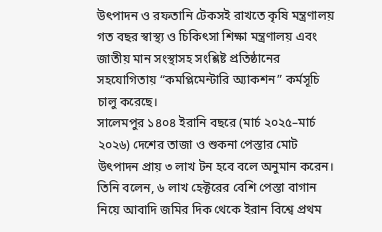উৎপাদন ও রফতানি টেকসই রাখতে কৃষি মন্ত্রণালয় গত বছর স্বাস্থ্য ও চিকিৎসা শিক্ষা মন্ত্রণালয় এবং জাতীয় মান সংস্থাসহ সংশ্লিষ্ট প্রতিষ্ঠানের সহযোগিতায় “কমপ্লিমেন্টারি অ্যাকশন” কর্মসূচি চালু করেছে।
সালেমপুর ১৪০৪ ইরানি বছরে (মার্চ ২০২৫–মার্চ ২০২৬) দেশের তাজা ও শুকনা পেস্তার মোট উৎপাদন প্রায় ৩ লাখ টন হবে বলে অনুমান করেন। তিনি বলেন, ৬ লাখ হেক্টরের বেশি পেস্তা বাগান নিয়ে আবাদি জমির দিক থেকে ইরান বিশ্বে প্রথম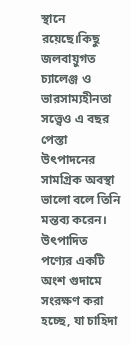স্থানে রয়েছে।কিছু জলবায়ুগত চ্যালেঞ্জ ও ভারসাম্যহীনতা সত্ত্বেও এ বছর পেস্তা উৎপাদনের সামগ্রিক অবস্থা ভালো বলে তিনি মন্তব্য করেন। উৎপাদিত পণ্যের একটি অংশ গুদামে সংরক্ষণ করা হচ্ছে, যা চাহিদা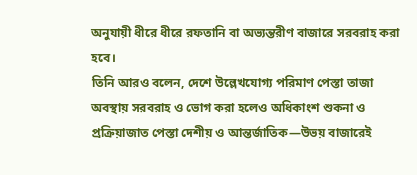অনুযায়ী ধীরে ধীরে রফতানি বা অভ্যন্তরীণ বাজারে সরবরাহ করা হবে।
তিনি আরও বলেন, দেশে উল্লেখযোগ্য পরিমাণ পেস্তা তাজা অবস্থায় সরবরাহ ও ভোগ করা হলেও অধিকাংশ শুকনা ও প্রক্রিয়াজাত পেস্তা দেশীয় ও আন্তর্জাতিক—উভয় বাজারেই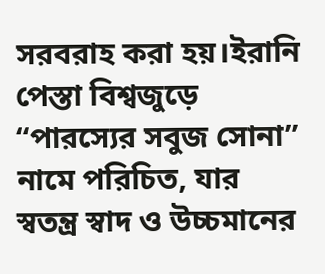সরবরাহ করা হয়।ইরানি পেস্তা বিশ্বজুড়ে “পারস্যের সবুজ সোনা” নামে পরিচিত, যার স্বতন্ত্র স্বাদ ও উচ্চমানের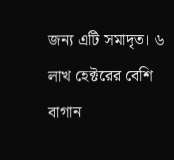জন্য এটি সমাদৃত। ৬ লাখ হেক্টরের বেশি বাগান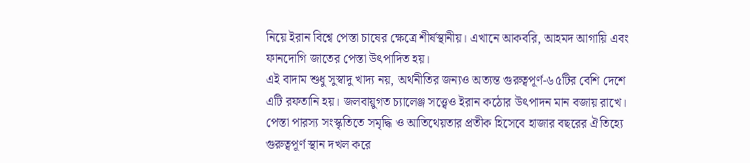নিয়ে ইরান বিশ্বে পেস্তা চাষের ক্ষেত্রে শীর্ষস্থানীয়। এখানে আকবরি, আহমদ আগায়ি এবং ফানদোগি জাতের পেস্তা উৎপাদিত হয়।
এই বাদাম শুধু সুস্বাদু খাদ্য নয়, অর্থনীতির জন্যও অত্যন্ত গুরুত্বপূর্ণ-৬৫টির বেশি দেশে এটি রফতানি হয়। জলবায়ুগত চ্যালেঞ্জ সত্ত্বেও ইরান কঠোর উৎপাদন মান বজায় রাখে। পেস্তা পারস্য সংস্কৃতিতে সমৃদ্ধি ও আতিথেয়তার প্রতীক হিসেবে হাজার বছরের ঐতিহ্যে গুরুত্বপূর্ণ স্থান দখল করে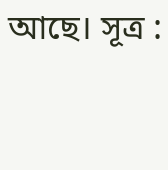আছে। সূত্র :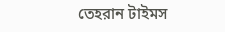তেহরান টাইমস